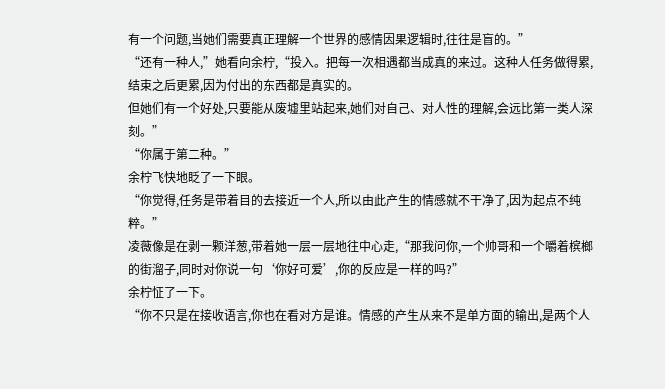有一个问题,当她们需要真正理解一个世界的感情因果逻辑时,往往是盲的。”
“还有一种人,”她看向余柠,“投入。把每一次相遇都当成真的来过。这种人任务做得累,结束之后更累,因为付出的东西都是真实的。
但她们有一个好处,只要能从废墟里站起来,她们对自己、对人性的理解,会远比第一类人深刻。”
“你属于第二种。”
余柠飞快地眨了一下眼。
“你觉得,任务是带着目的去接近一个人,所以由此产生的情感就不干净了,因为起点不纯粹。”
凌薇像是在剥一颗洋葱,带着她一层一层地往中心走,“那我问你,一个帅哥和一个嚼着槟榔的街溜子,同时对你说一句‘你好可爱’,你的反应是一样的吗?”
余柠怔了一下。
“你不只是在接收语言,你也在看对方是谁。情感的产生从来不是单方面的输出,是两个人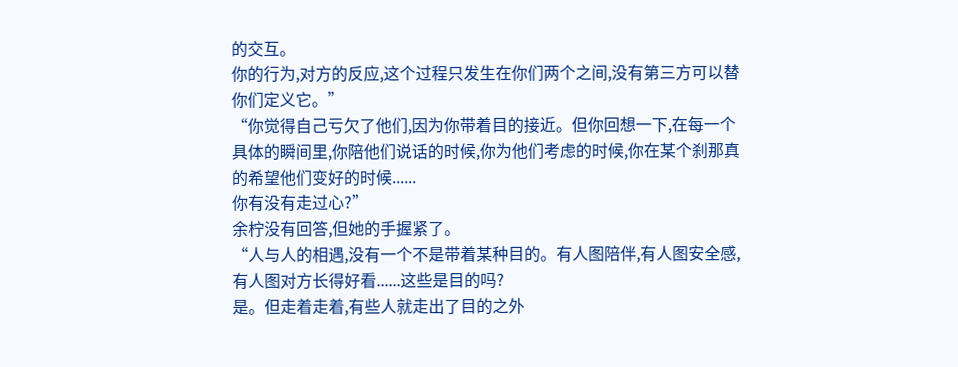的交互。
你的行为,对方的反应,这个过程只发生在你们两个之间,没有第三方可以替你们定义它。”
“你觉得自己亏欠了他们,因为你带着目的接近。但你回想一下,在每一个具体的瞬间里,你陪他们说话的时候,你为他们考虑的时候,你在某个刹那真的希望他们变好的时候......
你有没有走过心?”
余柠没有回答,但她的手握紧了。
“人与人的相遇,没有一个不是带着某种目的。有人图陪伴,有人图安全感,有人图对方长得好看......这些是目的吗?
是。但走着走着,有些人就走出了目的之外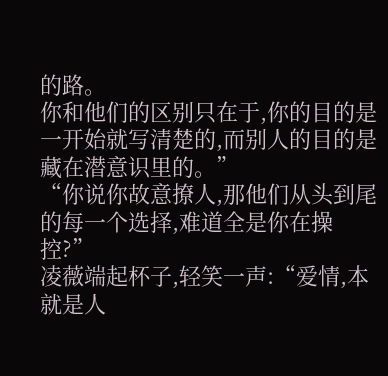的路。
你和他们的区别只在于,你的目的是一开始就写清楚的,而别人的目的是藏在潜意识里的。”
“你说你故意撩人,那他们从头到尾的每一个选择,难道全是你在操控?”
凌薇端起杯子,轻笑一声:“爱情,本就是人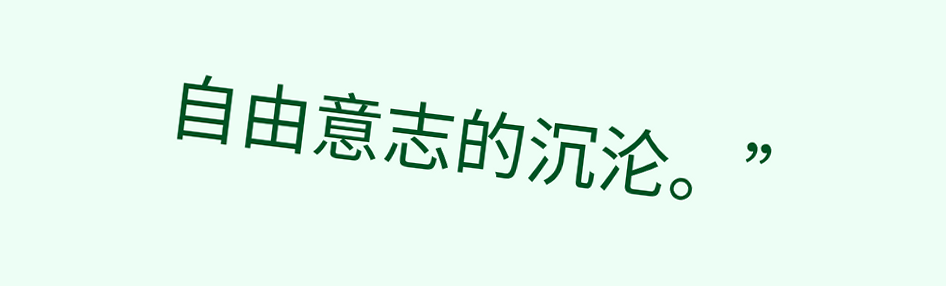自由意志的沉沦。”